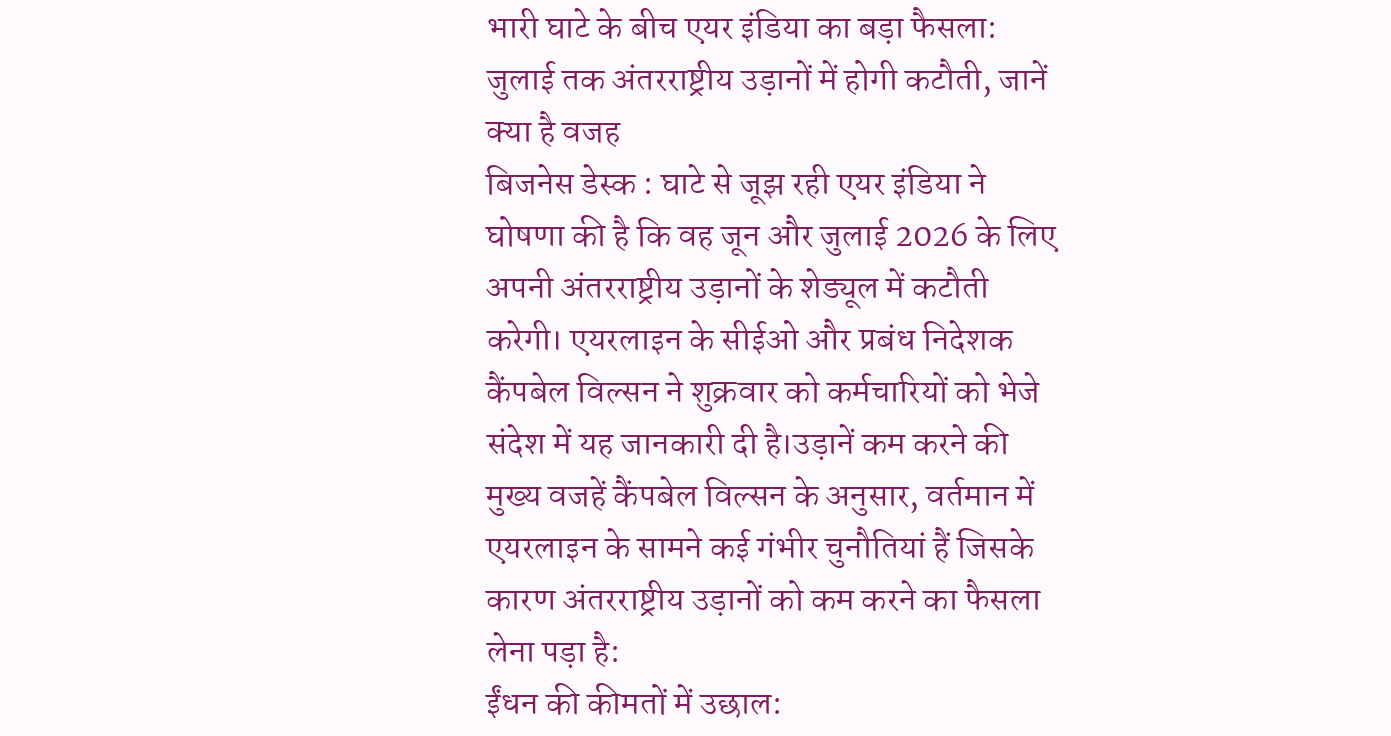भारी घाटे के बीच एयर इंडिया का बड़ा फैसला: जुलाई तक अंतरराष्ट्रीय उड़ानों में होगी कटौती, जानें क्या है वजह
बिजनेस डेस्क : घाटे से जूझ रही एयर इंडिया ने घोषणा की है कि वह जून और जुलाई 2026 के लिए अपनी अंतरराष्ट्रीय उड़ानों के शेड्यूल में कटौती करेगी। एयरलाइन के सीईओ और प्रबंध निदेशक कैंपबेल विल्सन ने शुक्रवार को कर्मचारियों को भेजे संदेश में यह जानकारी दी है।उड़ानें कम करने की मुख्य वजहें कैंपबेल विल्सन के अनुसार, वर्तमान में एयरलाइन के सामने कई गंभीर चुनौतियां हैं जिसके कारण अंतरराष्ट्रीय उड़ानों को कम करने का फैसला लेना पड़ा है:
ईंधन की कीमतों में उछाल: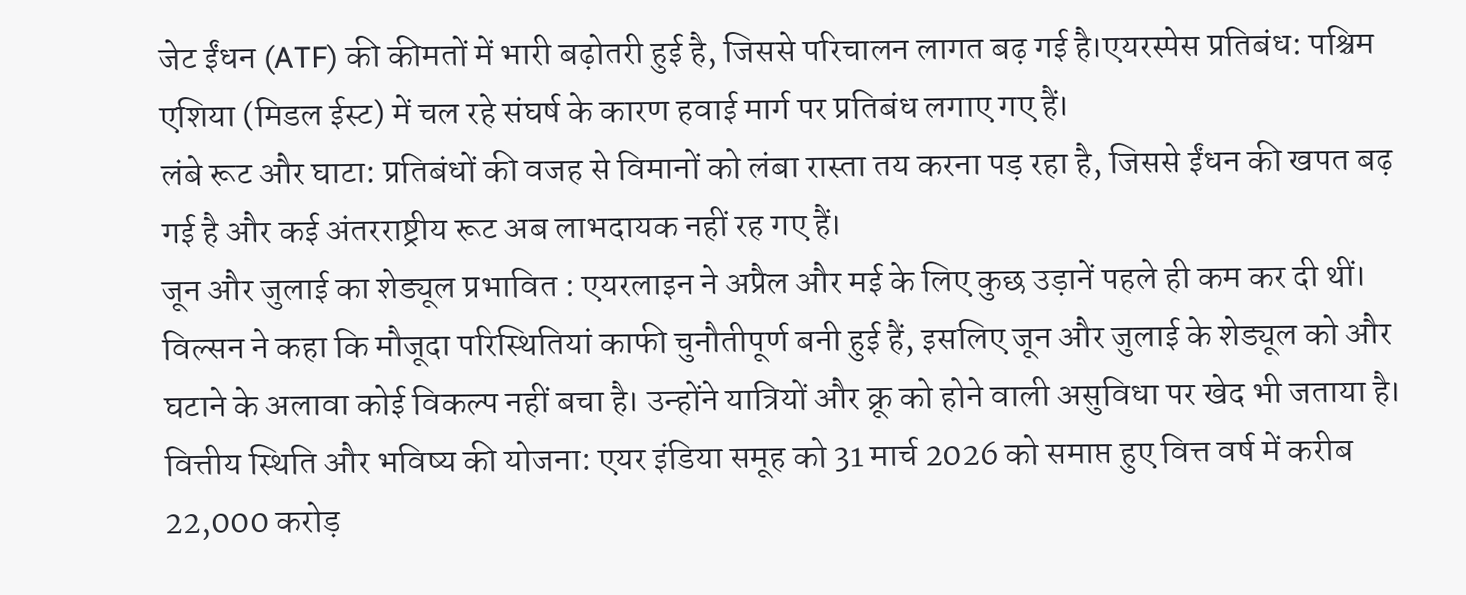जेट ईंधन (ATF) की कीमतों में भारी बढ़ोतरी हुई है, जिससे परिचालन लागत बढ़ गई है।एयरस्पेस प्रतिबंध: पश्चिम एशिया (मिडल ईस्ट) में चल रहे संघर्ष के कारण हवाई मार्ग पर प्रतिबंध लगाए गए हैं।
लंबे रूट और घाटा: प्रतिबंधों की वजह से विमानों को लंबा रास्ता तय करना पड़ रहा है, जिससे ईंधन की खपत बढ़ गई है और कई अंतरराष्ट्रीय रूट अब लाभदायक नहीं रह गए हैं।
जून और जुलाई का शेड्यूल प्रभावित : एयरलाइन ने अप्रैल और मई के लिए कुछ उड़ानें पहले ही कम कर दी थीं। विल्सन ने कहा कि मौजूदा परिस्थितियां काफी चुनौतीपूर्ण बनी हुई हैं, इसलिए जून और जुलाई के शेड्यूल को और घटाने के अलावा कोई विकल्प नहीं बचा है। उन्होंने यात्रियों और क्रू को होने वाली असुविधा पर खेद भी जताया है।
वित्तीय स्थिति और भविष्य की योजना: एयर इंडिया समूह को 31 मार्च 2026 को समाप्त हुए वित्त वर्ष में करीब 22,000 करोड़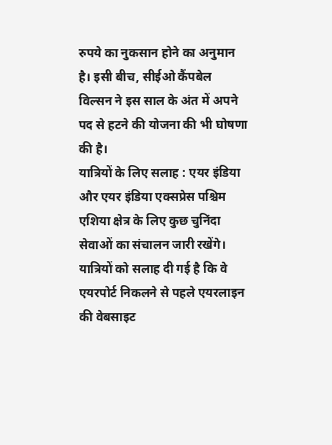रुपये का नुकसान होने का अनुमान है। इसी बीच, सीईओ कैंपबेल विल्सन ने इस साल के अंत में अपने पद से हटने की योजना की भी घोषणा की है।
यात्रियों के लिए सलाह : एयर इंडिया और एयर इंडिया एक्सप्रेस पश्चिम एशिया क्षेत्र के लिए कुछ चुनिंदा सेवाओं का संचालन जारी रखेंगे। यात्रियों को सलाह दी गई है कि वे एयरपोर्ट निकलने से पहले एयरलाइन की वेबसाइट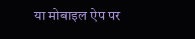या मोबाइल ऐप पर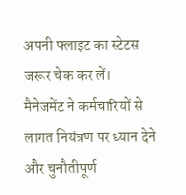अपनी फ्लाइट का स्टेटस जरूर चेक कर लें।
मैनेजमेंट ने कर्मचारियों से लागत नियंत्रण पर ध्यान देने और चुनौतीपूर्ण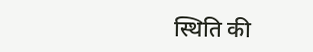स्थिति की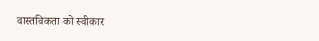वास्तविकता को स्वीकार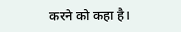करने को कहा है।